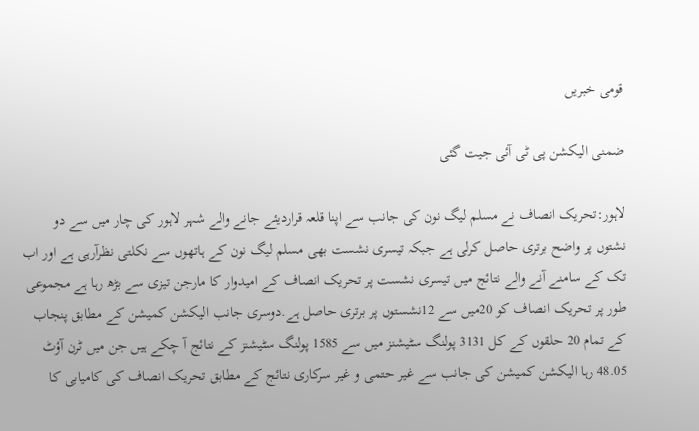قومی خبریں

ضمنی الیکشن پی ٹی آئی جیت گئی

لاہور:تحریک انصاف نے مسلم لیگ نون کی جانب سے اپنا قلعہ قراردیئے جانے والے شہر لاہور کی چار میں سے دو نشتوں پر واضح برتری حاصل کرلی ہے جبکہ تیسری نشست بھی مسلم لیگ نون کے ہاتھوں سے نکلتی نظرآرہی ہے اور اب تک کے سامنے آنے والے نتائج میں تیسری نشست پر تحریک انصاف کے امیدوار کا مارجن تیزی سے بڑھ رہا ہے مجموعی طور پر تحریک انصاف کو 20میں سے 12نشستوں پر برتری حاصل ہے.دوسری جانب الیکشن کمیشن کے مطابق پنجاب کے تمام 20 حلقوں کے کل 3131 پولنگ سٹیشنز میں سے 1585 پولنگ سٹیشنز کے نتائج آ چکے ہیں جن میں ٹرن آؤٹ 48.05 رہا الیکشن کمیشن کی جانب سے غیر حتمی و غیر سرکاری نتائج کے مطابق تحریک انصاف کی کامیابی کا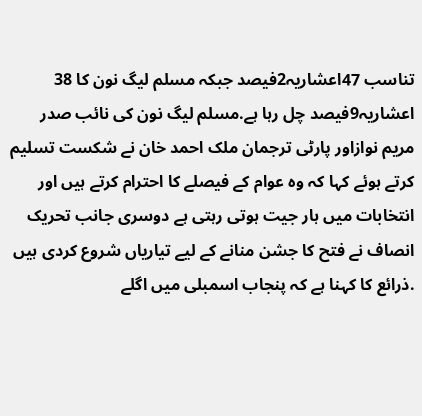تناسب 47اعشاریہ2فیصد جبکہ مسلم لیگ نون کا 38 اعشاریہ9فیصد چل رہا ہے.مسلم لیگ نون کی نائب صدر مریم نوازاور پارٹی ترجمان ملک احمد خان نے شکست تسلیم کرتے ہوئے کہا کہ وہ عوام کے فیصلے کا احترام کرتے ہیں اور انتخابات میں ہار جیت ہوتی رہتی ہے دوسری جانب تحریک انصاف نے فتح کا جشن منانے کے لیے تیاریاں شروع کردی ہیں .ذرائع کا کہنا ہے کہ پنجاب اسمبلی میں اگلے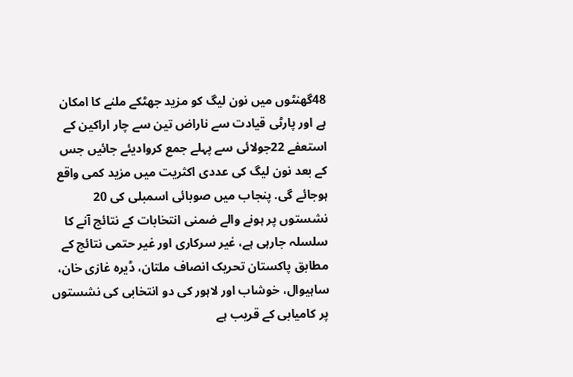48گھنٹوں میں نون لیگ کو مزید جھٹکے ملنے کا امکان ہے اور پارٹی قیادت سے ناراض تین سے چار اراکین کے استعفے 22جولائی سے پہلے جمع کروادیئے جائیں جس کے بعد نون لیگ کی عددی اکثریت میں مزید کمی واقع ہوجائے گی. پنجاب میں صوبائی اسمبلی کی 20 نشستوں پر ہونے والے ضمنی انتخابات کے نتائج آنے کا سلسلہ جارہی ہے، غیر سرکاری اور غیر حتمی نتائج کے مطابق پاکستان تحریک انصاف ملتان، ڈیرہ غازی خان، ساہیوال، خوشاب اور لاہور کی دو انتخابی کی نشستوں پر کامیابی کے قریب ہے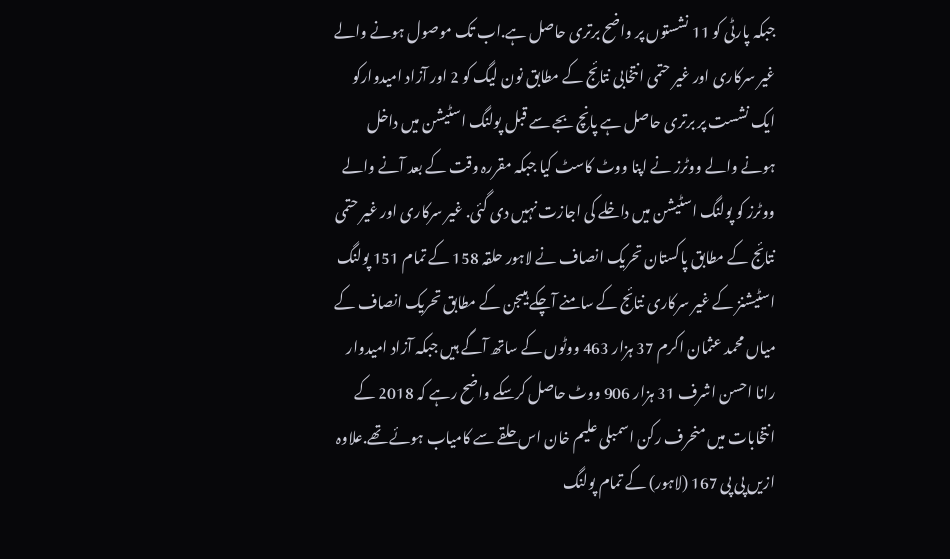جبکہ پارٹی کو 11 نشستوں پر واضح برتری حاصل ہے.اب تک موصول ہونے والے غیر سرکاری اور غیر حتمی انتخابی نتائج کے مطابق نون لیگ کو 2 اور آزاد امیدوارکو ایک نشست پر برتری حاصل ہے پانچ بجے سے قبل پولنگ اسٹیشن میں داخل ہونے والے ووٹرز نے اپنا ووٹ کاسٹ کیا جبکہ مقررہ وقت کے بعد آنے والے ووٹرز کو پولنگ اسٹیشن میں داخلے کی اجازت نہیں دی گئی. غیر سرکاری اور غیر حتمی نتائج کے مطابق پاکستان تحریک انصاف نے لاہور حلقہ 158 کے تمام 151 پولنگ اسٹیشنز کے غیر سرکاری نتائج کے سامنے آچکے ہیںجن کے مطابق تحریک انصاف کے میاں محمد عثمان اکرم 37 ہزار 463 ووٹوں کے ساتھ آگے ہیں جبکہ آزاد امیدوار رانا احسن اشرف 31 ہزار 906 ووٹ حاصل کرسکے واضح رہے کہ 2018 کے انتخابات میں منحرف رکن اسمبلی علیم خان اس حلقے سے کامیاب ہوئے تھے.علاوہ ازیں پی پی 167 (لاہور) کے تمام پولنگ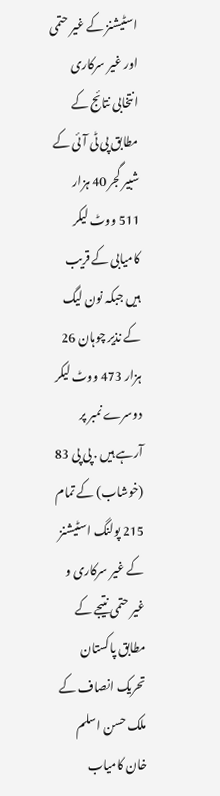اسٹیشنز کے غیر حتمی اور غیر سرکاری انتخابی نتائج کے مطابق پی ٹی آئی کے شبیر گجر 40 ہزار 511 ووٹ لیکر کامیابی کے قریب ہیں جبکہ نون لیگ کے نذیر چوہان 26 ہزار 473 ووٹ لیکر دوسرے نمبر پر آرہے ہیں . پی پی 83 (خوشاب) کے تمام 215 پولنگ اسٹیشنز کے غیر سرکاری و غیر حتمی نتیجے کے مطابق پاکستان تحریک انصاف کے ملک حسن اسلم خان کامیاب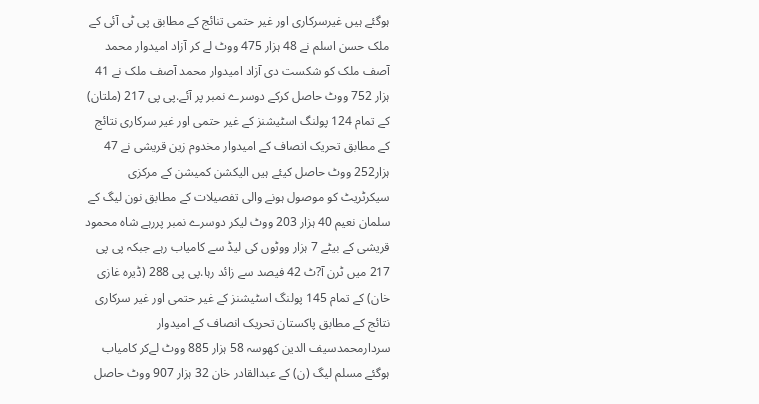ہوگئے ہیں غیرسرکاری اور غیر حتمی تنائج کے مطابق پی ٹی آئی کے ملک حسن اسلم نے 48 ہزار 475 ووٹ لے کر آزاد امیدوار محمد آصف ملک کو شکست دی آزاد امیدوار محمد آصف ملک نے 41 ہزار 752 ووٹ حاصل کرکے دوسرے نمبر پر آئے.پی پی 217 (ملتان) کے تمام 124 پولنگ اسٹیشنز کے غیر حتمی اور غیر سرکاری نتائج کے مطابق تحریک انصاف کے امیدوار مخدوم زین قریشی نے 47 ہزار252 ووٹ حاصل کیئے ہیں الیکشن کمیشن کے مرکزی سیکرٹریٹ کو موصول ہونے والی تفصیلات کے مطابق نون لیگ کے سلمان نعیم 40 ہزار 203 ووٹ لیکر دوسرے نمبر پررہے شاہ محمود قریشی کے بیٹے 7 ہزار ووٹوں کی لیڈ سے کامیاب رہے جبکہ پی پی 217 میں ٹرن آ?ٹ 42 فیصد سے زائد رہا.پی پی 288 (ڈیرہ غازی خان) کے تمام 145 پولنگ اسٹیشنز کے غیر حتمی اور غیر سرکاری نتائج کے مطابق پاکستان تحریک انصاف کے امیدوار سردارمحمدسیف الدین کھوسہ 58 ہزار 885 ووٹ لےکر کامیاب ہوگئے مسلم لیگ (ن) کے عبدالقادر خان 32 ہزار 907 ووٹ حاصل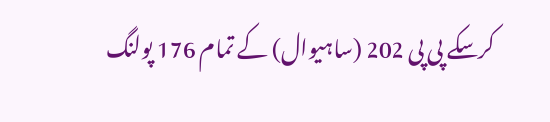کرسکے پی پی 202 (ساہیوال) کے تمام 176 پولنگ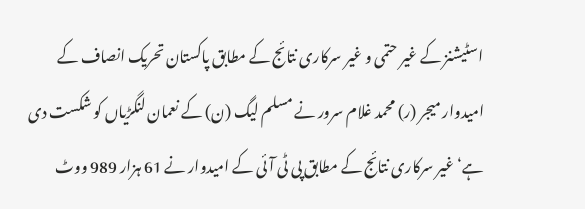اسٹیشنز کے غیر حتمی و غیر سرکاری نتائج کے مطابق پاکستان تحریک انصاف کے امیدوار میجر (ر) محمد غلام سرور نے مسلم لیگ (ن) کے نعمان لنگڑیاں کو شکست دی ہے‘غیر سرکاری نتائج کے مطابق پی ٹی آئی کے امیدوار نے 61 ہزار 989 ووٹ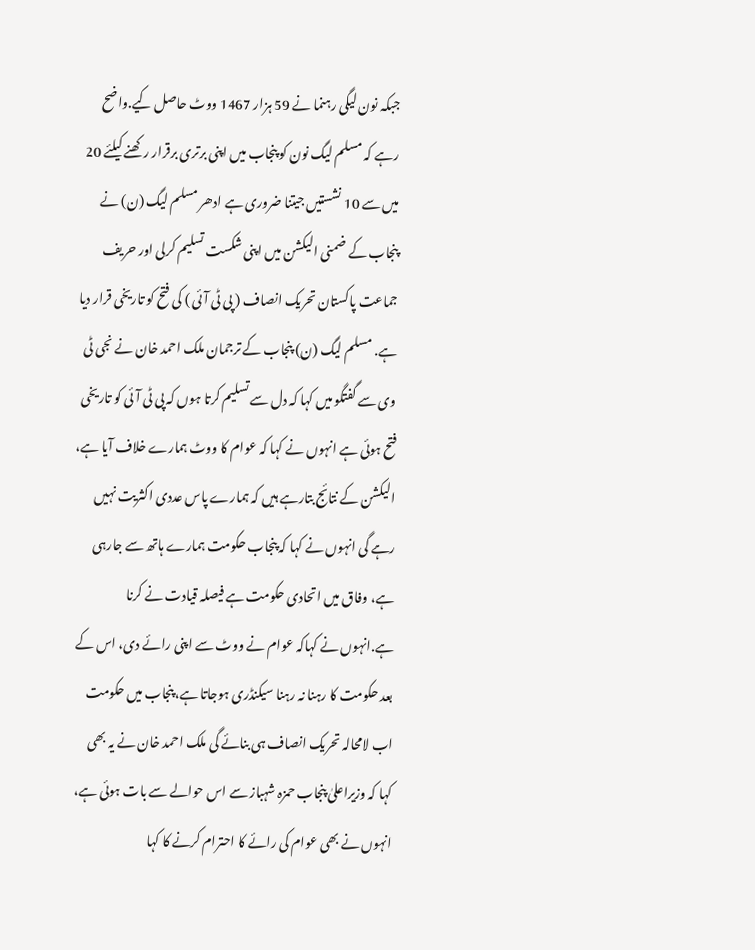جبکہ نون لیگی رہنما نے 59 ہزار 1467 ووٹ حاصل کیے.واضح رہے کہ مسلم لیگ نون کو پنجاب میں اپنی برتری برقرار رکھنے کیلئے 20 میں سے 10 نشستیں جیتنا ضروری ہے ادھر مسلم لیگ (ن) نے پنجاب کے ضمنی الیکشن میں اپنی شکست تسلیم کرلی اور حریف جماعت پاکستان تحریک انصاف ( پی ٹی آئی ) کی فتح کو تاریخی قرار دیا ہے. مسلم لیگ (ن) پنجاب کے ترجمان ملک احمد خان نے نجی ٹی وی سے گفتگو میں کہا کہ دل سے تسلیم کرتا ہوں کہ پی ٹی آئی کو تاریخی فتح ہوئی ہے انہوں نے کہا کہ عوام کا ووٹ ہمارے خلاف آیا ہے، الیکشن کے نتائج بتارہے ہیں کہ ہمارے پاس عددی اکثریت نہیں رہے گی انہوں نے کہا کہ پنجاب حکومت ہمارے ہاتھ سے جارہی ہے، وفاق میں اتحادی حکومت ہے فیصلہ قیادت نے کرنا ہے.انہوں نے کہاکہ عوام نے ووٹ سے اپنی رائے دی، اس کے بعد حکومت کا رہنا نہ رہنا سیکنڈری ہوجاتا ہے،پنجاب میں حکومت اب لامحالہ تحریک انصاف ہی بنائے گی ملک احمد خان نے یہ بھی کہا کہ وزیراعلیٰ پنجاب حمزہ شہباز سے اس حوالے سے بات ہوئی ہے، انہوں نے بھی عوام کی رائے کا احترام کرنے کا کہا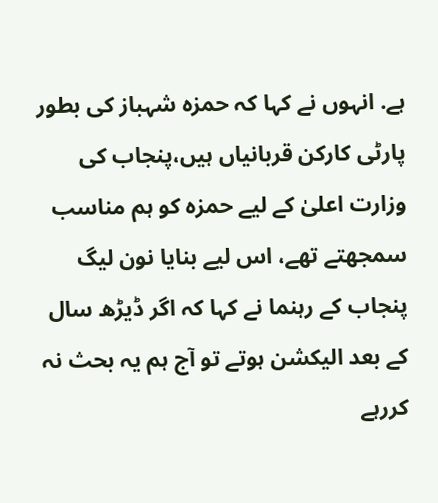ہے. انہوں نے کہا کہ حمزہ شہباز کی بطور پارٹی کارکن قربانیاں ہیں،پنجاب کی وزارت اعلیٰ کے لیے حمزہ کو ہم مناسب سمجھتے تھے، اس لیے بنایا نون لیگ پنجاب کے رہنما نے کہا کہ اگر ڈیڑھ سال کے بعد الیکشن ہوتے تو آج ہم یہ بحث نہ کررہے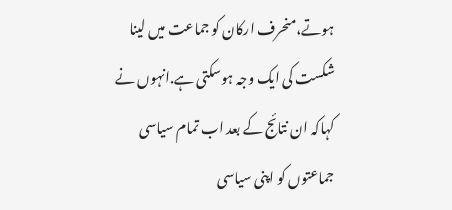ہوتے،منحرف ارکان کو جماعت میں لینا شکست کی ایک وجہ ہوسکتی ہے.انہوں نے کہاکہ ان نتائج کے بعد اب تمام سیاسی جماعتوں کو اپنی سیاسی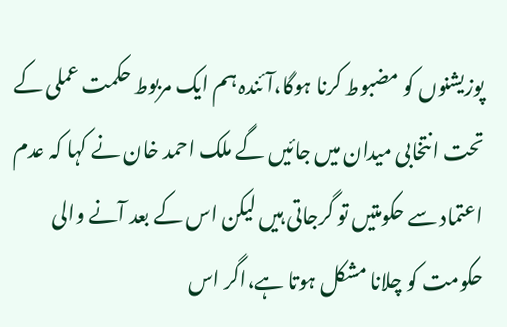پوزیشنوں کو مضبوط کرنا ہوگا،آئندہ ہم ایک مربوط حکمت عملی کے تحت انتخابی میدان میں جائیں گے ملک احمد خان نے کہا کہ عدم اعتماد سے حکومتیں تو گرجاتی ہیں لیکن اس کے بعد آنے والی حکومت کو چلانا مشکل ہوتا ہے،اگر اس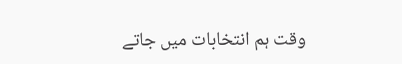وقت ہم انتخابات میں جاتے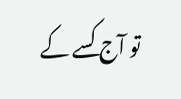تو آج کسے کے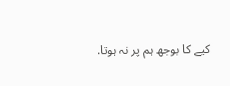کیے کا بوجھ ہم پر نہ ہوتا.